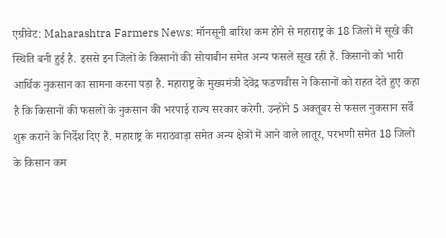एग्रीवेट: Maharashtra Farmers News: मॉनसूनी बारिश कम होने से महाराष्ट्र के 18 जिलों में सूखे की स्थिति बनी हुई है. इससे इन जिलों के किसानों की सोयाबीन समेत अन्य फसलें सूख रही हैं. किसानों को भारी आर्थिक नुकसान का सामना करना पड़ा है. महाराष्ट्र के मुख्यमंत्री देवेंद्र फडणवीस ने किसानों को राहत देते हुए कहा है कि किसानों की फसलों के नुकसान की भरपाई राज्य सरकार करेगी. उन्होंने 5 अक्तूबर से फसल नुकसान सर्वे शुरू कराने के निर्देश दिए हैं. महाराष्ट्र के मराठवाड़ा समेत अन्य क्षेत्रों में आने वाले लातूर, परभणी समेत 18 जिलों के किसान कम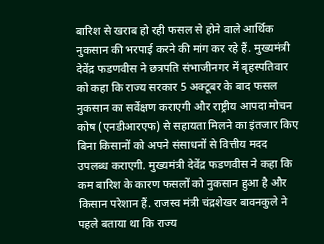बारिश से खराब हो रही फसल से होने वाले आर्थिक नुकसान की भरपाई करने की मांग कर रहे हैं. मुख्यमंत्री देवेंद्र फडणवीस ने छत्रपति संभाजीनगर में बृहस्पतिवार को कहा कि राज्य सरकार 5 अक्टूबर के बाद फसल नुकसान का सर्वेक्षण कराएगी और राष्ट्रीय आपदा मोचन कोष (एनडीआरएफ) से सहायता मिलने का इंतजार किए बिना किसानों को अपने संसाधनों से वित्तीय मदद उपलब्ध कराएगी. मुख्यमंत्री देवेंद्र फडणवीस ने कहा कि कम बारिश के कारण फसलों को नुकसान हुआ है और किसान परेशान हैं. राजस्व मंत्री चंद्रशेखर बावनकुले ने पहले बताया था कि राज्य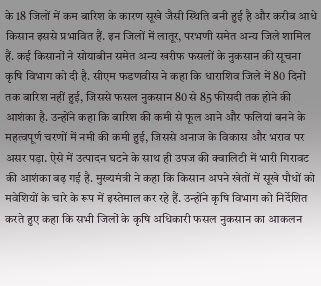के 18 जिलों में कम बारिश के कारण सूखे जैसी स्थिति बनी हुई है और करीब आधे किसान इससे प्रभावित हैं. इन जिलों में लातूर, परभणी समेत अन्य जिले शामिल हैं. कई किसानों ने सोयाबीन समेत अन्य खरीफ फसलों के नुकसान की सूचना कृषि विभाग को दी है. सीएम फडणवीस ने कहा कि धाराशिव जिले में 80 दिनों तक बारिश नहीं हुई, जिससे फसल नुकसान 80 से 85 फीसदी तक होने की आशंका है. उन्होंने कहा कि बारिश की कमी से फूल आने और फलियां बनने के महत्वपूर्ण चरणों में नमी की कमी हुई, जिससे अनाज के विकास और भराव पर असर पड़ा. ऐसे में उत्पादन घटने के साथ ही उपज की क्वालिटी में भारी गिरावट की आशंका बढ़ गई है. मुख्यमंत्री ने कहा कि किसान अपने खेतों में सूखे पौधों को मवेशियों के चारे के रूप में इस्तेमाल कर रहे हैं. उन्होंने कृषि विभाग को निर्देशित करते हुए कहा कि सभी जिलों के कृषि अधिकारी फसल नुकसान का आकलन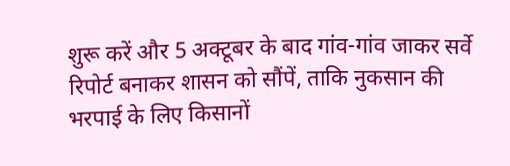शुरू करें और 5 अक्टूबर के बाद गांव-गांव जाकर सर्वे रिपोर्ट बनाकर शासन को सौंपें, ताकि नुकसान की भरपाई के लिए किसानों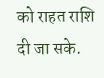को राहत राशि दी जा सके.